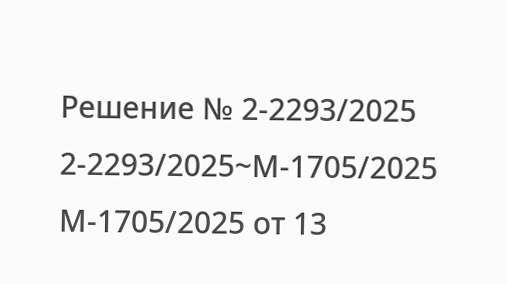Решение № 2-2293/2025 2-2293/2025~М-1705/2025 М-1705/2025 от 13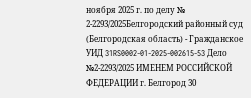ноября 2025 г. по делу № 2-2293/2025Белгородский районный суд (Белгородская область) - Гражданское УИД 31RS0002-01-2025-002615-53 Дело №2-2293/2025 ИМЕНЕМ РОССИЙСКОЙ ФЕДЕРАЦИИ г. Белгород 30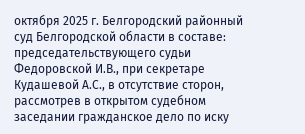октября 2025 г. Белгородский районный суд Белгородской области в составе: председательствующего судьи Федоровской И.В., при секретаре Кудашевой А.С., в отсутствие сторон, рассмотрев в открытом судебном заседании гражданское дело по иску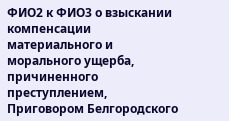ФИО2 к ФИО3 о взыскании компенсации материального и морального ущерба, причиненного преступлением, Приговором Белгородского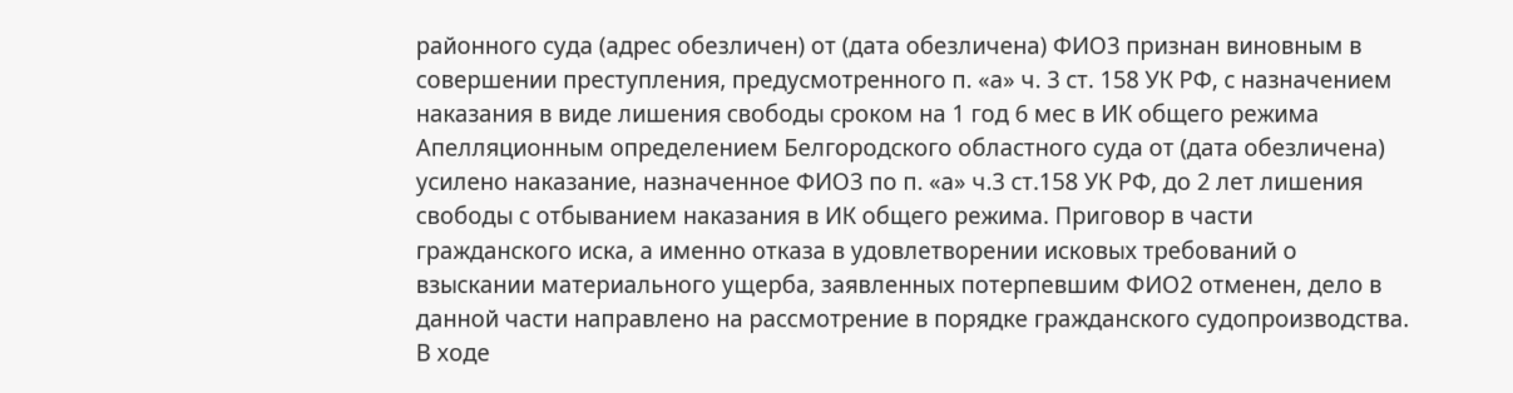районного суда (адрес обезличен) от (дата обезличена) ФИО3 признан виновным в совершении преступления, предусмотренного п. «а» ч. 3 ст. 158 УК РФ, с назначением наказания в виде лишения свободы сроком на 1 год 6 мес в ИК общего режима Апелляционным определением Белгородского областного суда от (дата обезличена) усилено наказание, назначенное ФИО3 по п. «а» ч.3 ст.158 УК РФ, до 2 лет лишения свободы с отбыванием наказания в ИК общего режима. Приговор в части гражданского иска, а именно отказа в удовлетворении исковых требований о взыскании материального ущерба, заявленных потерпевшим ФИО2 отменен, дело в данной части направлено на рассмотрение в порядке гражданского судопроизводства. В ходе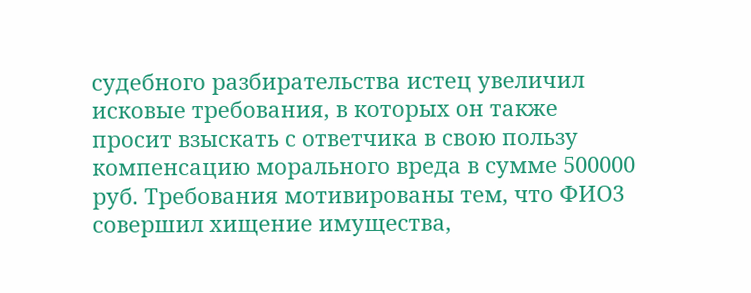судебного разбирательства истец увеличил исковые требования, в которых он также просит взыскать с ответчика в свою пользу компенсацию морального вреда в сумме 500000 руб. Требования мотивированы тем, что ФИО3 совершил хищение имущества,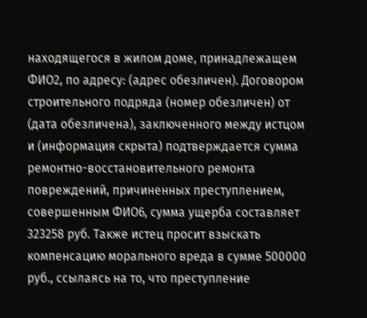находящегося в жилом доме, принадлежащем ФИО2, по адресу: (адрес обезличен). Договором строительного подряда (номер обезличен) от (дата обезличена), заключенного между истцом и (информация скрыта) подтверждается сумма ремонтно-восстановительного ремонта повреждений, причиненных преступлением, совершенным ФИО6, сумма ущерба составляет 323258 руб. Также истец просит взыскать компенсацию морального вреда в сумме 500000 руб., ссылаясь на то, что преступление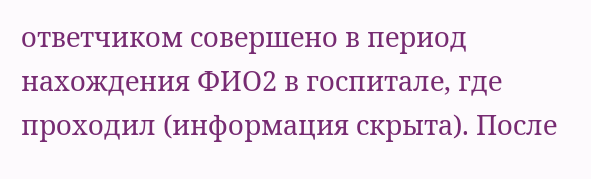ответчиком совершено в период нахождения ФИО2 в госпитале, где проходил (информация скрыта). После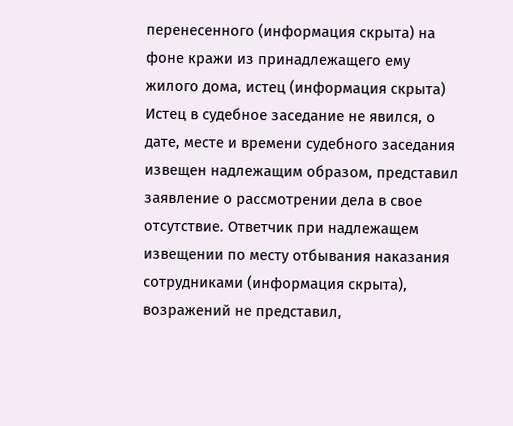перенесенного (информация скрыта) на фоне кражи из принадлежащего ему жилого дома, истец (информация скрыта) Истец в судебное заседание не явился, о дате, месте и времени судебного заседания извещен надлежащим образом, представил заявление о рассмотрении дела в свое отсутствие. Ответчик при надлежащем извещении по месту отбывания наказания сотрудниками (информация скрыта), возражений не представил,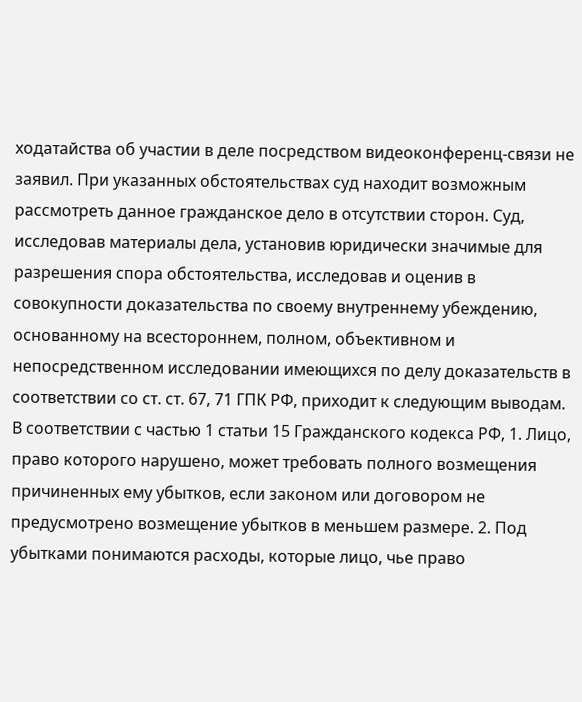ходатайства об участии в деле посредством видеоконференц-связи не заявил. При указанных обстоятельствах суд находит возможным рассмотреть данное гражданское дело в отсутствии сторон. Суд, исследовав материалы дела, установив юридически значимые для разрешения спора обстоятельства, исследовав и оценив в совокупности доказательства по своему внутреннему убеждению, основанному на всестороннем, полном, объективном и непосредственном исследовании имеющихся по делу доказательств в соответствии со ст. ст. 67, 71 ГПК РФ, приходит к следующим выводам. В соответствии с частью 1 статьи 15 Гражданского кодекса РФ, 1. Лицо, право которого нарушено, может требовать полного возмещения причиненных ему убытков, если законом или договором не предусмотрено возмещение убытков в меньшем размере. 2. Под убытками понимаются расходы, которые лицо, чье право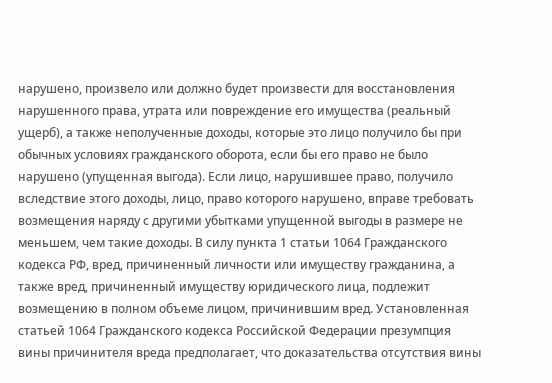нарушено, произвело или должно будет произвести для восстановления нарушенного права, утрата или повреждение его имущества (реальный ущерб), а также неполученные доходы, которые это лицо получило бы при обычных условиях гражданского оборота, если бы его право не было нарушено (упущенная выгода). Если лицо, нарушившее право, получило вследствие этого доходы, лицо, право которого нарушено, вправе требовать возмещения наряду с другими убытками упущенной выгоды в размере не меньшем, чем такие доходы. В силу пункта 1 статьи 1064 Гражданского кодекса РФ, вред, причиненный личности или имуществу гражданина, а также вред, причиненный имуществу юридического лица, подлежит возмещению в полном объеме лицом, причинившим вред. Установленная статьей 1064 Гражданского кодекса Российской Федерации презумпция вины причинителя вреда предполагает, что доказательства отсутствия вины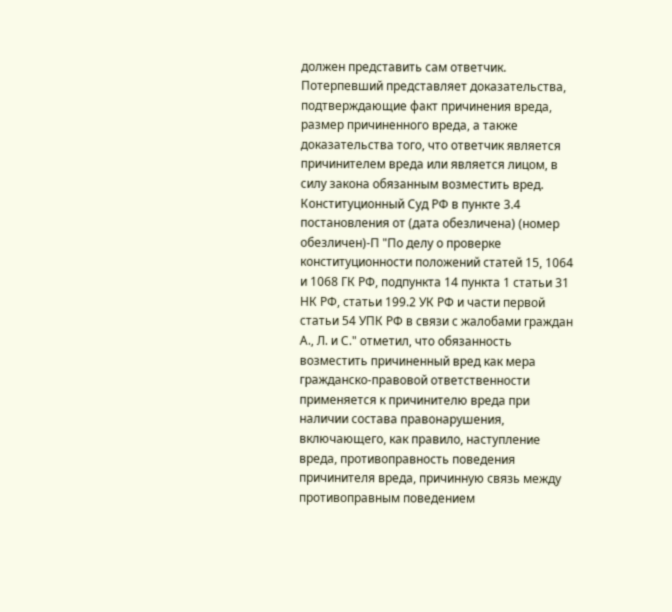должен представить сам ответчик. Потерпевший представляет доказательства, подтверждающие факт причинения вреда, размер причиненного вреда, а также доказательства того, что ответчик является причинителем вреда или является лицом, в силу закона обязанным возместить вред. Конституционный Суд РФ в пункте 3.4 постановления от (дата обезличена) (номер обезличен)-П "По делу о проверке конституционности положений статей 15, 1064 и 1068 ГК РФ, подпункта 14 пункта 1 статьи 31 НК РФ, статьи 199.2 УК РФ и части первой статьи 54 УПК РФ в связи с жалобами граждан А., Л. и С." отметил, что обязанность возместить причиненный вред как мера гражданско-правовой ответственности применяется к причинителю вреда при наличии состава правонарушения, включающего, как правило, наступление вреда, противоправность поведения причинителя вреда, причинную связь между противоправным поведением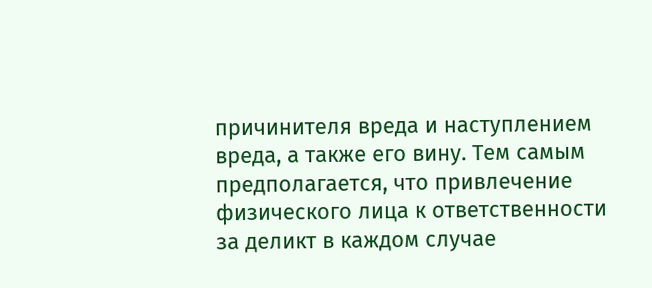причинителя вреда и наступлением вреда, а также его вину. Тем самым предполагается, что привлечение физического лица к ответственности за деликт в каждом случае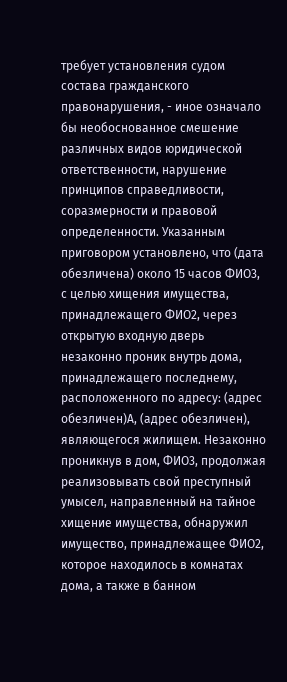требует установления судом состава гражданского правонарушения, - иное означало бы необоснованное смешение различных видов юридической ответственности, нарушение принципов справедливости, соразмерности и правовой определенности. Указанным приговором установлено, что (дата обезличена) около 15 часов ФИО3, с целью хищения имущества, принадлежащего ФИО2, через открытую входную дверь незаконно проник внутрь дома, принадлежащего последнему, расположенного по адресу: (адрес обезличен)А, (адрес обезличен), являющегося жилищем. Незаконно проникнув в дом, ФИО3, продолжая реализовывать свой преступный умысел, направленный на тайное хищение имущества, обнаружил имущество, принадлежащее ФИО2, которое находилось в комнатах дома, а также в банном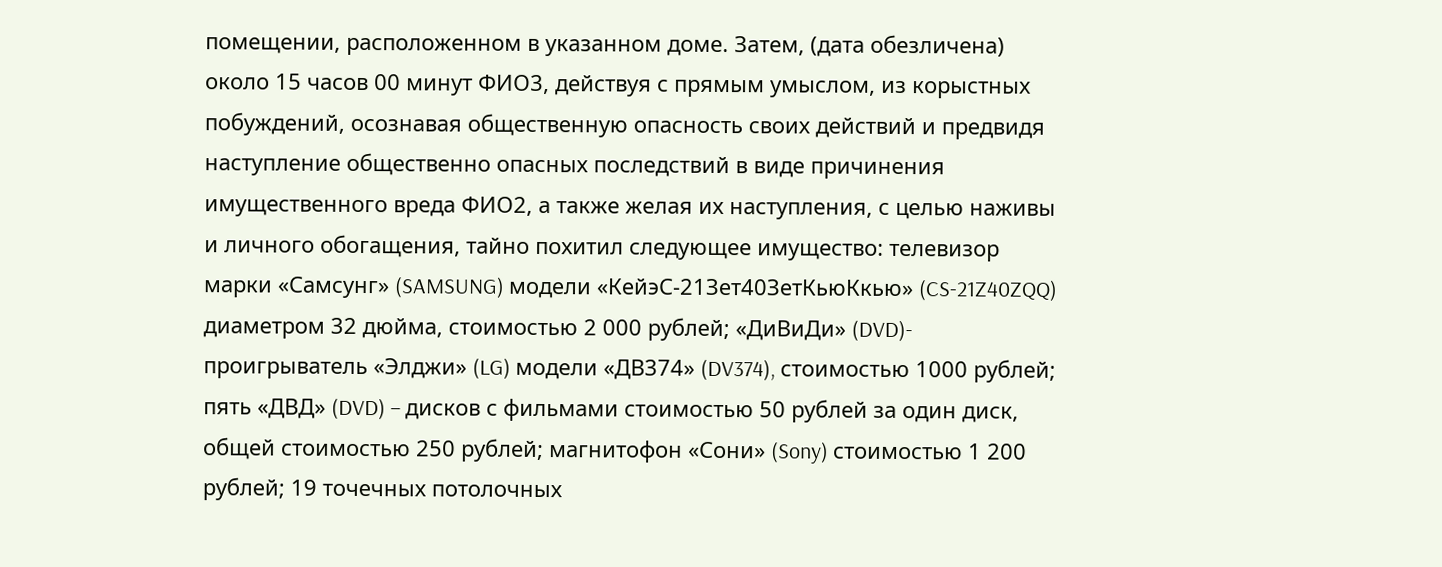помещении, расположенном в указанном доме. Затем, (дата обезличена) около 15 часов 00 минут ФИО3, действуя с прямым умыслом, из корыстных побуждений, осознавая общественную опасность своих действий и предвидя наступление общественно опасных последствий в виде причинения имущественного вреда ФИО2, а также желая их наступления, с целью наживы и личного обогащения, тайно похитил следующее имущество: телевизор марки «Самсунг» (SAMSUNG) модели «КейэС-21Зет40ЗетКьюКкью» (CS-21Z40ZQQ) диаметром 32 дюйма, стоимостью 2 000 рублей; «ДиВиДи» (DVD)- проигрыватель «Элджи» (LG) модели «ДВ374» (DV374), стоимостью 1000 рублей; пять «ДВД» (DVD) – дисков с фильмами стоимостью 50 рублей за один диск, общей стоимостью 250 рублей; магнитофон «Сони» (Sony) стоимостью 1 200 рублей; 19 точечных потолочных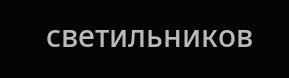светильников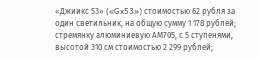«Джиикс 53» («Gx53») стоимостью 62 рубля за один светильник, на общую сумму 1 178 рублей; стремянку алюминиевую АМ705, с 5 ступенями, высотой 310 см стоимостью 2 299 рублей;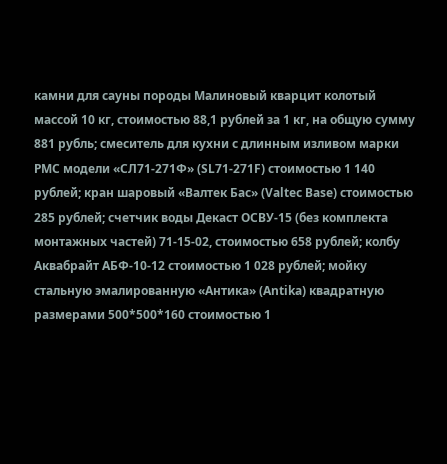камни для сауны породы Малиновый кварцит колотый массой 10 кг, стоимостью 88,1 рублей за 1 кг, на общую сумму 881 рубль; смеситель для кухни с длинным изливом марки РМС модели «СЛ71-271Ф» (SL71-271F) стоимостью 1 140 рублей; кран шаровый «Валтек Бас» (Valtec Base) стоимостью 285 рублей; счетчик воды Декаст ОСВУ-15 (без комплекта монтажных частей) 71-15-02, стоимостью 658 рублей; колбу Аквабрайт АБФ-10-12 стоимостью 1 028 рублей; мойку стальную эмалированную «Антика» (Antika) квадратную размерами 500*500*160 стоимостью 1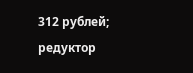312 рублей; редуктор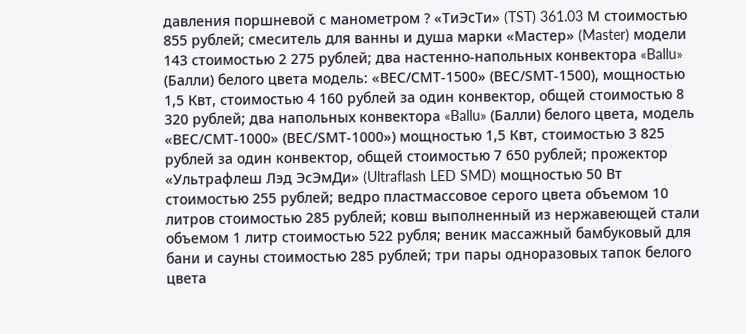давления поршневой с манометром ? «ТиЭсТи» (TST) 361.03 М стоимостью 855 рублей; смеситель для ванны и душа марки «Мастер» (Master) модели 143 стоимостью 2 275 рублей; два настенно-напольных конвектора «Ballu» (Балли) белого цвета модель: «ВЕС/СМТ-1500» (ВЕС/SМТ-1500), мощностью 1,5 Квт, стоимостью 4 160 рублей за один конвектор, общей стоимостью 8 320 рублей; два напольных конвектора «Ballu» (Балли) белого цвета, модель «ВЕС/СМТ-1000» (ВЕС/SМТ-1000») мощностью 1,5 Квт, стоимостью 3 825 рублей за один конвектор, общей стоимостью 7 650 рублей; прожектор «Ультрафлеш Лэд ЭсЭмДи» (Ultraflash LED SMD) мощностью 50 Вт стоимостью 255 рублей; ведро пластмассовое серого цвета объемом 10 литров стоимостью 285 рублей; ковш выполненный из нержавеющей стали объемом 1 литр стоимостью 522 рубля; веник массажный бамбуковый для бани и сауны стоимостью 285 рублей; три пары одноразовых тапок белого цвета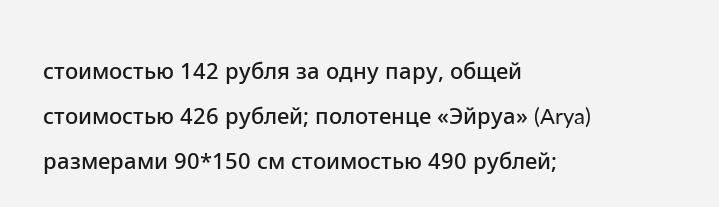стоимостью 142 рубля за одну пару, общей стоимостью 426 рублей; полотенце «Эйруа» (Arya) размерами 90*150 см стоимостью 490 рублей;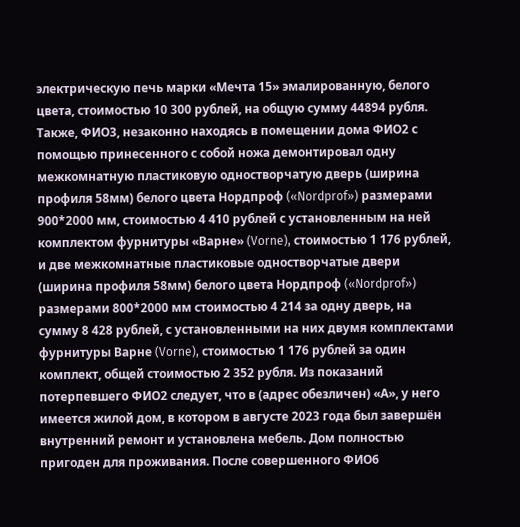электрическую печь марки «Мечта 15» эмалированную, белого цвета, стоимостью 10 300 рублей, на общую сумму 44894 рубля. Также, ФИО3, незаконно находясь в помещении дома ФИО2 с помощью принесенного с собой ножа демонтировал одну межкомнатную пластиковую одностворчатую дверь (ширина профиля 58мм) белого цвета Нордпроф («Nordprof») размерами 900*2000 мм, стоимостью 4 410 рублей с установленным на ней комплектом фурнитуры «Варне» (Vorne), стоимостью 1 176 рублей, и две межкомнатные пластиковые одностворчатые двери (ширина профиля 58мм) белого цвета Нордпроф («Nordprof») размерами 800*2000 мм стоимостью 4 214 за одну дверь, на сумму 8 428 рублей, с установленными на них двумя комплектами фурнитуры Варне (Vorne), стоимостью 1 176 рублей за один комплект, общей стоимостью 2 352 рубля. Из показаний потерпевшего ФИО2 следует, что в (адрес обезличен) «А», у него имеется жилой дом, в котором в августе 2023 года был завершён внутренний ремонт и установлена мебель. Дом полностью пригоден для проживания. После совершенного ФИО6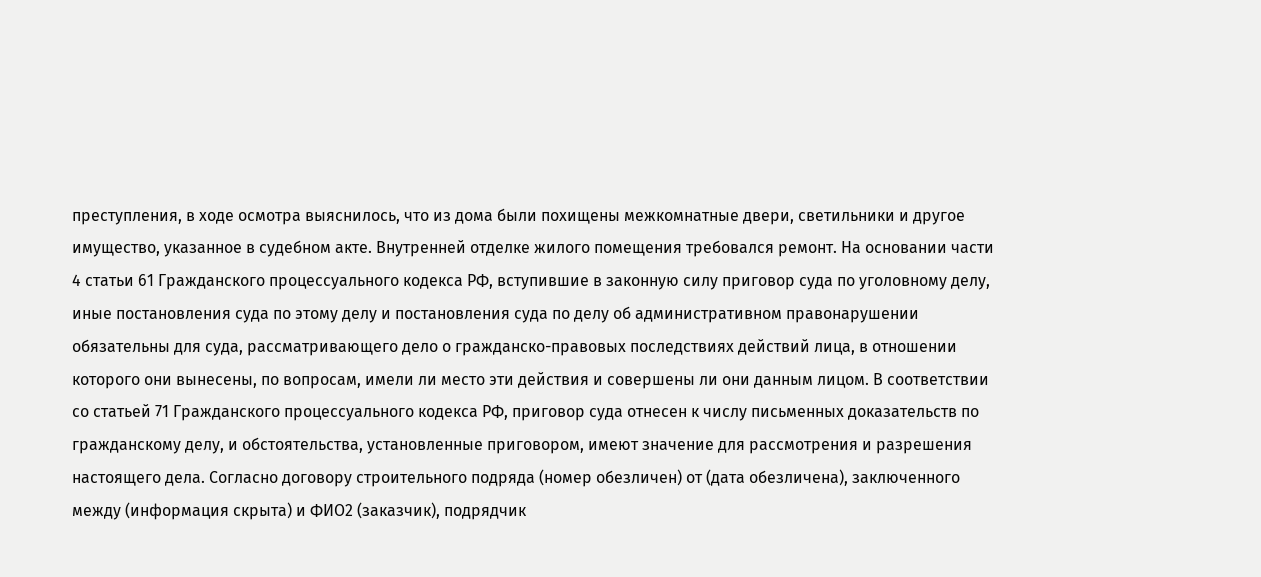преступления, в ходе осмотра выяснилось, что из дома были похищены межкомнатные двери, светильники и другое имущество, указанное в судебном акте. Внутренней отделке жилого помещения требовался ремонт. На основании части 4 статьи 61 Гражданского процессуального кодекса РФ, вступившие в законную силу приговор суда по уголовному делу, иные постановления суда по этому делу и постановления суда по делу об административном правонарушении обязательны для суда, рассматривающего дело о гражданско-правовых последствиях действий лица, в отношении которого они вынесены, по вопросам, имели ли место эти действия и совершены ли они данным лицом. В соответствии со статьей 71 Гражданского процессуального кодекса РФ, приговор суда отнесен к числу письменных доказательств по гражданскому делу, и обстоятельства, установленные приговором, имеют значение для рассмотрения и разрешения настоящего дела. Согласно договору строительного подряда (номер обезличен) от (дата обезличена), заключенного между (информация скрыта) и ФИО2 (заказчик), подрядчик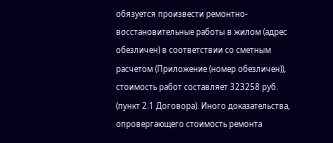обязуется произвести ремонтно-восстановительные работы в жилом (адрес обезличен) в соответствии со сметным расчетом (Приложение (номер обезличен)), стоимость работ составляет 323258 руб. (пункт 2.1 Договора). Иного доказательства, опровергающего стоимость ремонта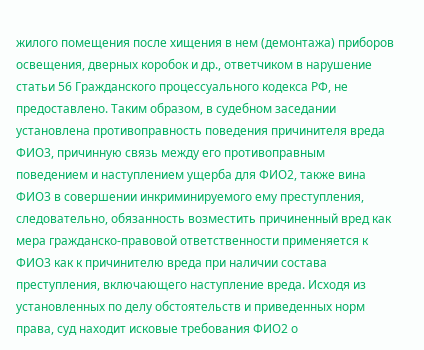жилого помещения после хищения в нем (демонтажа) приборов освещения, дверных коробок и др., ответчиком в нарушение статьи 56 Гражданского процессуального кодекса РФ, не предоставлено. Таким образом, в судебном заседании установлена противоправность поведения причинителя вреда ФИО3, причинную связь между его противоправным поведением и наступлением ущерба для ФИО2, также вина ФИО3 в совершении инкриминируемого ему преступления, следовательно, обязанность возместить причиненный вред как мера гражданско-правовой ответственности применяется к ФИО3 как к причинителю вреда при наличии состава преступления, включающего наступление вреда. Исходя из установленных по делу обстоятельств и приведенных норм права, суд находит исковые требования ФИО2 о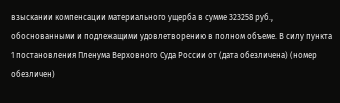взыскании компенсации материального ущерба в сумме 323258 руб., обоснованными и подлежащими удовлетворению в полном объеме. В силу пункта 1 постановления Пленума Верховного Суда России от (дата обезличена) (номер обезличен)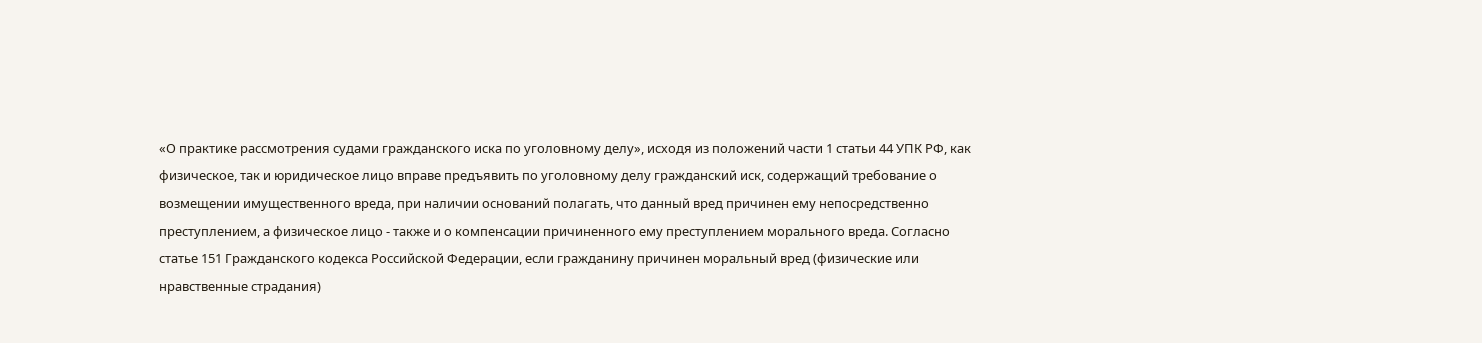«О практике рассмотрения судами гражданского иска по уголовному делу», исходя из положений части 1 статьи 44 УПК РФ, как физическое, так и юридическое лицо вправе предъявить по уголовному делу гражданский иск, содержащий требование о возмещении имущественного вреда, при наличии оснований полагать, что данный вред причинен ему непосредственно преступлением, а физическое лицо - также и о компенсации причиненного ему преступлением морального вреда. Согласно статье 151 Гражданского кодекса Российской Федерации, если гражданину причинен моральный вред (физические или нравственные страдания)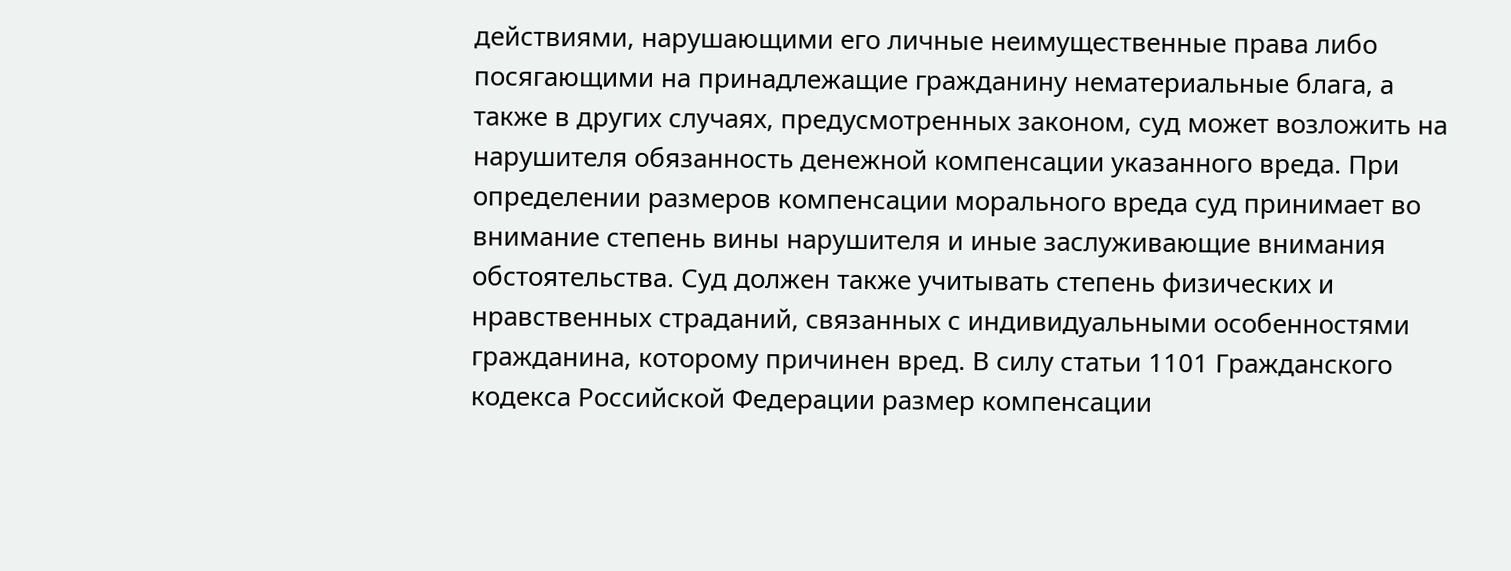действиями, нарушающими его личные неимущественные права либо посягающими на принадлежащие гражданину нематериальные блага, а также в других случаях, предусмотренных законом, суд может возложить на нарушителя обязанность денежной компенсации указанного вреда. При определении размеров компенсации морального вреда суд принимает во внимание степень вины нарушителя и иные заслуживающие внимания обстоятельства. Суд должен также учитывать степень физических и нравственных страданий, связанных с индивидуальными особенностями гражданина, которому причинен вред. В силу статьи 1101 Гражданского кодекса Российской Федерации размер компенсации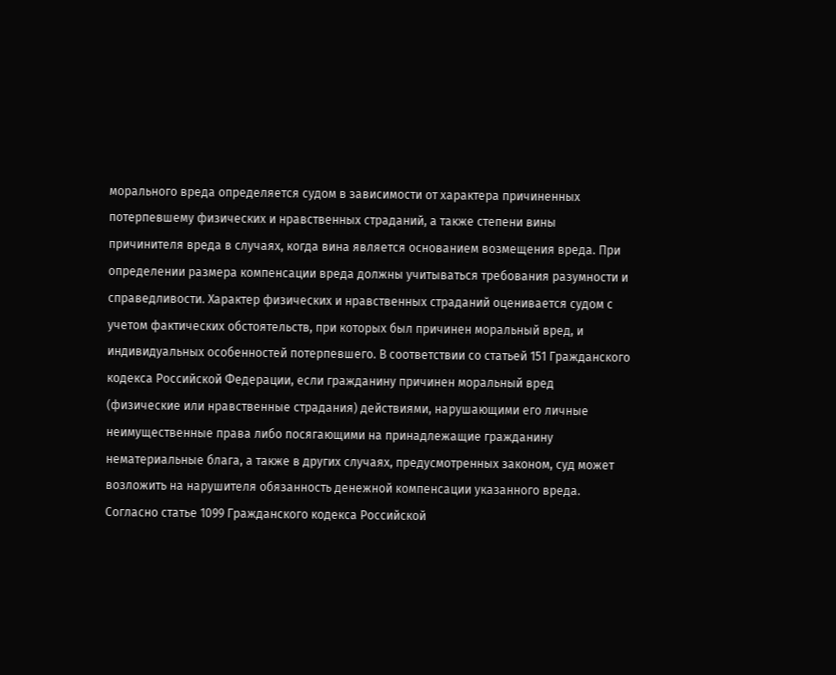морального вреда определяется судом в зависимости от характера причиненных потерпевшему физических и нравственных страданий, а также степени вины причинителя вреда в случаях, когда вина является основанием возмещения вреда. При определении размера компенсации вреда должны учитываться требования разумности и справедливости. Характер физических и нравственных страданий оценивается судом с учетом фактических обстоятельств, при которых был причинен моральный вред, и индивидуальных особенностей потерпевшего. В соответствии со статьей 151 Гражданского кодекса Российской Федерации, если гражданину причинен моральный вред (физические или нравственные страдания) действиями, нарушающими его личные неимущественные права либо посягающими на принадлежащие гражданину нематериальные блага, а также в других случаях, предусмотренных законом, суд может возложить на нарушителя обязанность денежной компенсации указанного вреда. Согласно статье 1099 Гражданского кодекса Российской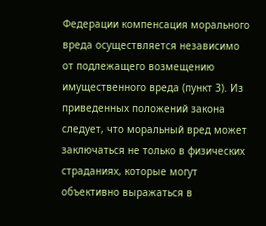Федерации компенсация морального вреда осуществляется независимо от подлежащего возмещению имущественного вреда (пункт 3). Из приведенных положений закона следует, что моральный вред может заключаться не только в физических страданиях, которые могут объективно выражаться в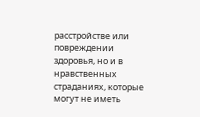расстройстве или повреждении здоровья, но и в нравственных страданиях, которые могут не иметь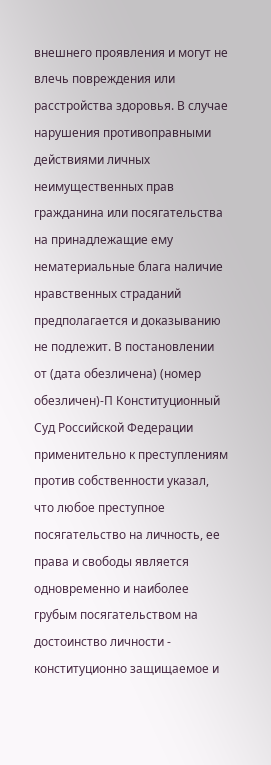внешнего проявления и могут не влечь повреждения или расстройства здоровья. В случае нарушения противоправными действиями личных неимущественных прав гражданина или посягательства на принадлежащие ему нематериальные блага наличие нравственных страданий предполагается и доказыванию не подлежит. В постановлении от (дата обезличена) (номер обезличен)-П Конституционный Суд Российской Федерации применительно к преступлениям против собственности указал, что любое преступное посягательство на личность, ее права и свободы является одновременно и наиболее грубым посягательством на достоинство личности - конституционно защищаемое и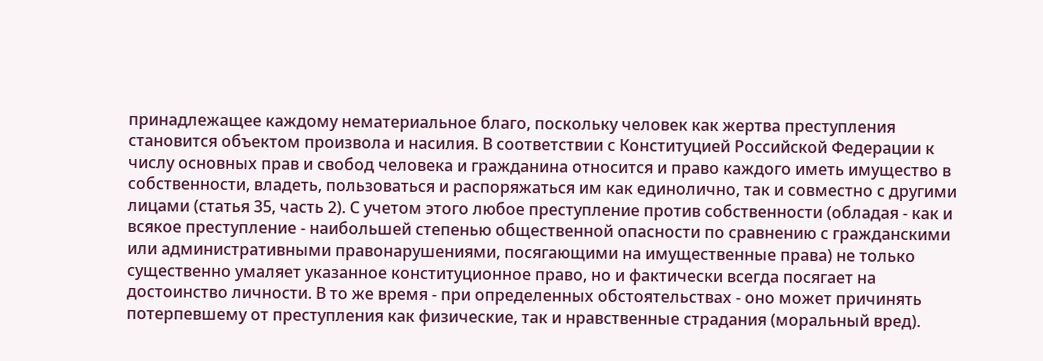принадлежащее каждому нематериальное благо, поскольку человек как жертва преступления становится объектом произвола и насилия. В соответствии с Конституцией Российской Федерации к числу основных прав и свобод человека и гражданина относится и право каждого иметь имущество в собственности, владеть, пользоваться и распоряжаться им как единолично, так и совместно с другими лицами (статья 35, часть 2). С учетом этого любое преступление против собственности (обладая - как и всякое преступление - наибольшей степенью общественной опасности по сравнению с гражданскими или административными правонарушениями, посягающими на имущественные права) не только существенно умаляет указанное конституционное право, но и фактически всегда посягает на достоинство личности. В то же время - при определенных обстоятельствах - оно может причинять потерпевшему от преступления как физические, так и нравственные страдания (моральный вред).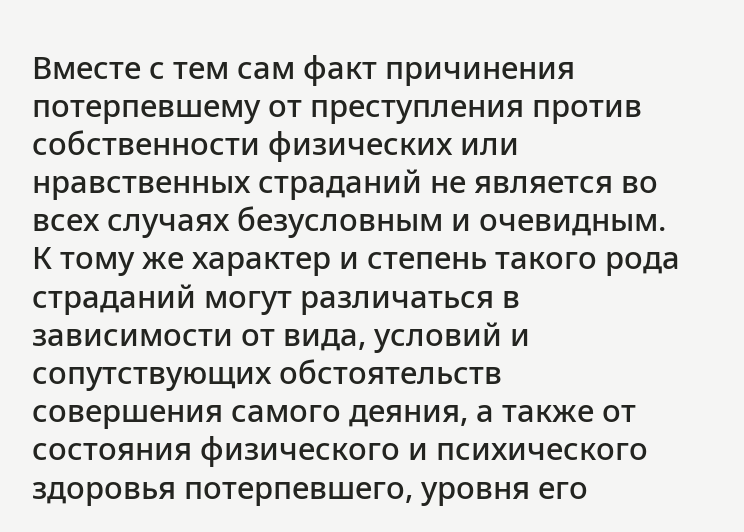Вместе с тем сам факт причинения потерпевшему от преступления против собственности физических или нравственных страданий не является во всех случаях безусловным и очевидным. К тому же характер и степень такого рода страданий могут различаться в зависимости от вида, условий и сопутствующих обстоятельств совершения самого деяния, а также от состояния физического и психического здоровья потерпевшего, уровня его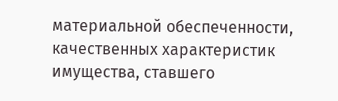материальной обеспеченности, качественных характеристик имущества, ставшего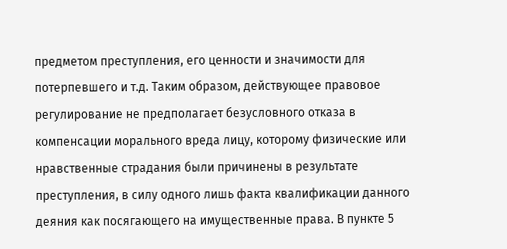предметом преступления, его ценности и значимости для потерпевшего и т.д. Таким образом, действующее правовое регулирование не предполагает безусловного отказа в компенсации морального вреда лицу, которому физические или нравственные страдания были причинены в результате преступления, в силу одного лишь факта квалификации данного деяния как посягающего на имущественные права. В пункте 5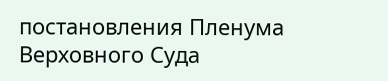постановления Пленума Верховного Суда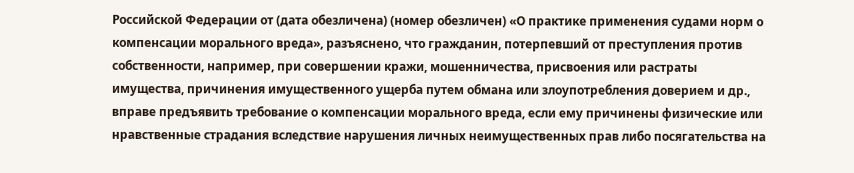Российской Федерации от (дата обезличена) (номер обезличен) «О практике применения судами норм о компенсации морального вреда», разъяснено, что гражданин, потерпевший от преступления против собственности, например, при совершении кражи, мошенничества, присвоения или растраты имущества, причинения имущественного ущерба путем обмана или злоупотребления доверием и др., вправе предъявить требование о компенсации морального вреда, если ему причинены физические или нравственные страдания вследствие нарушения личных неимущественных прав либо посягательства на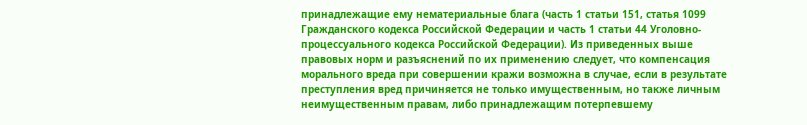принадлежащие ему нематериальные блага (часть 1 статьи 151, статья 1099 Гражданского кодекса Российской Федерации и часть 1 статьи 44 Уголовно-процессуального кодекса Российской Федерации). Из приведенных выше правовых норм и разъяснений по их применению следует, что компенсация морального вреда при совершении кражи возможна в случае, если в результате преступления вред причиняется не только имущественным, но также личным неимущественным правам, либо принадлежащим потерпевшему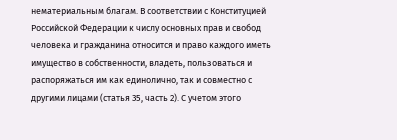нематериальным благам. В соответствии с Конституцией Российской Федерации к числу основных прав и свобод человека и гражданина относится и право каждого иметь имущество в собственности, владеть, пользоваться и распоряжаться им как единолично, так и совместно с другими лицами (статья 35, часть 2). С учетом этого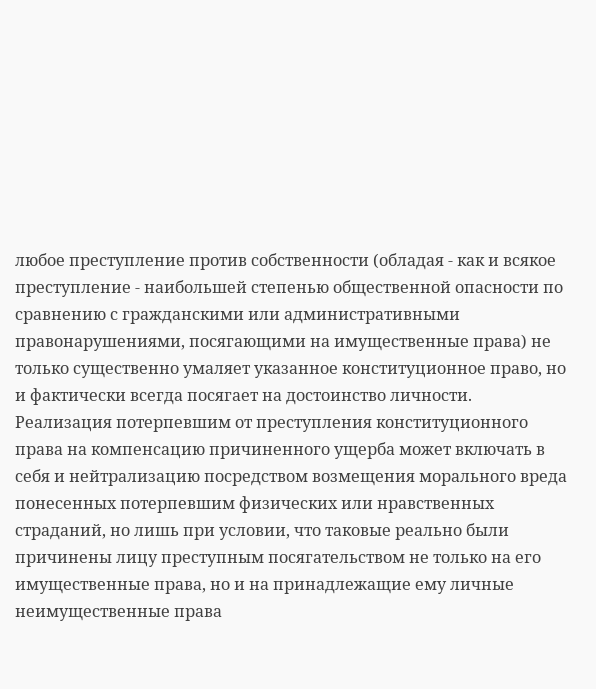любое преступление против собственности (обладая - как и всякое преступление - наибольшей степенью общественной опасности по сравнению с гражданскими или административными правонарушениями, посягающими на имущественные права) не только существенно умаляет указанное конституционное право, но и фактически всегда посягает на достоинство личности. Реализация потерпевшим от преступления конституционного права на компенсацию причиненного ущерба может включать в себя и нейтрализацию посредством возмещения морального вреда понесенных потерпевшим физических или нравственных страданий, но лишь при условии, что таковые реально были причинены лицу преступным посягательством не только на его имущественные права, но и на принадлежащие ему личные неимущественные права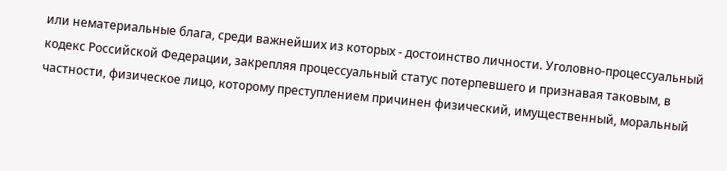или нематериальные блага, среди важнейших из которых - достоинство личности. Уголовно-процессуальный кодекс Российской Федерации, закрепляя процессуальный статус потерпевшего и признавая таковым, в частности, физическое лицо, которому преступлением причинен физический, имущественный, моральный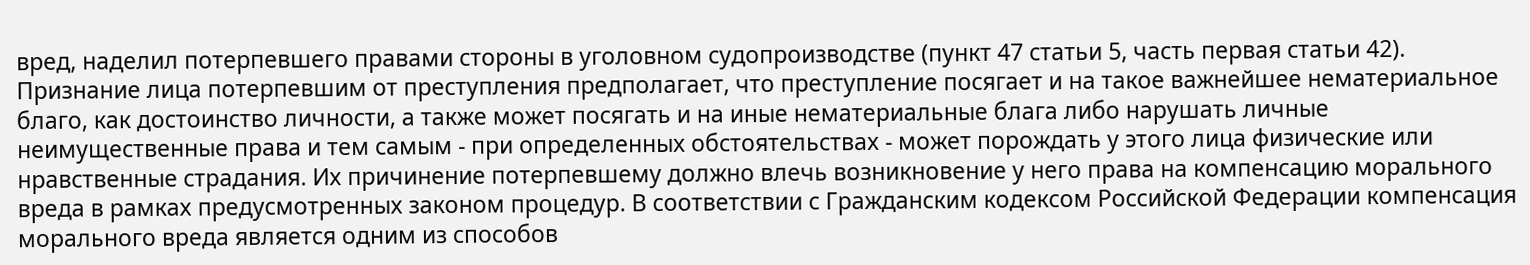вред, наделил потерпевшего правами стороны в уголовном судопроизводстве (пункт 47 статьи 5, часть первая статьи 42). Признание лица потерпевшим от преступления предполагает, что преступление посягает и на такое важнейшее нематериальное благо, как достоинство личности, а также может посягать и на иные нематериальные блага либо нарушать личные неимущественные права и тем самым - при определенных обстоятельствах - может порождать у этого лица физические или нравственные страдания. Их причинение потерпевшему должно влечь возникновение у него права на компенсацию морального вреда в рамках предусмотренных законом процедур. В соответствии с Гражданским кодексом Российской Федерации компенсация морального вреда является одним из способов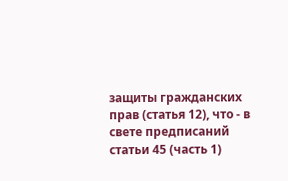защиты гражданских прав (статья 12), что - в свете предписаний статьи 45 (часть 1)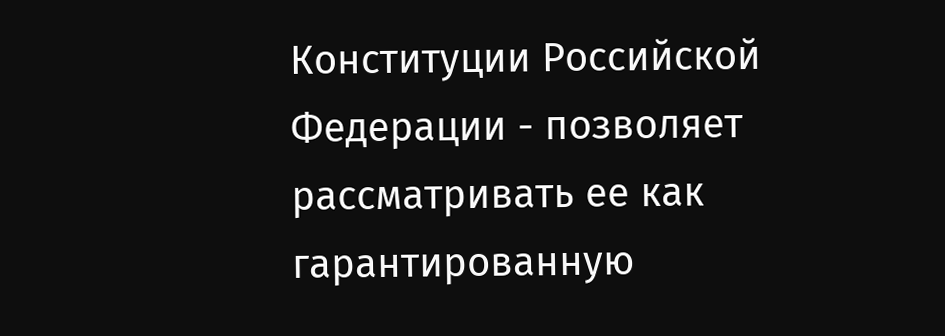Конституции Российской Федерации - позволяет рассматривать ее как гарантированную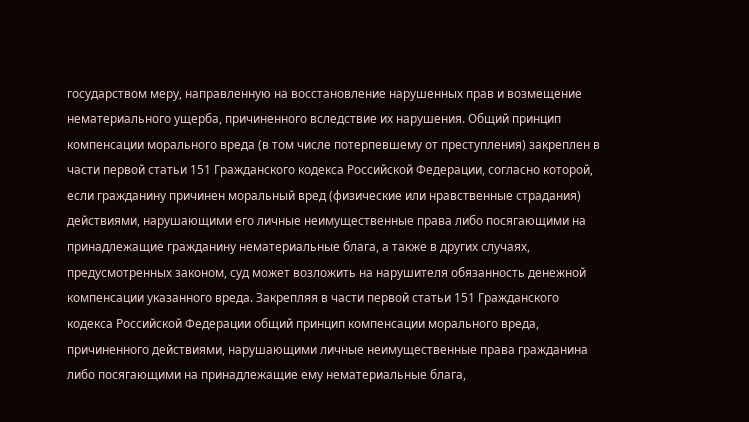государством меру, направленную на восстановление нарушенных прав и возмещение нематериального ущерба, причиненного вследствие их нарушения. Общий принцип компенсации морального вреда (в том числе потерпевшему от преступления) закреплен в части первой статьи 151 Гражданского кодекса Российской Федерации, согласно которой, если гражданину причинен моральный вред (физические или нравственные страдания) действиями, нарушающими его личные неимущественные права либо посягающими на принадлежащие гражданину нематериальные блага, а также в других случаях, предусмотренных законом, суд может возложить на нарушителя обязанность денежной компенсации указанного вреда. Закрепляя в части первой статьи 151 Гражданского кодекса Российской Федерации общий принцип компенсации морального вреда, причиненного действиями, нарушающими личные неимущественные права гражданина либо посягающими на принадлежащие ему нематериальные блага,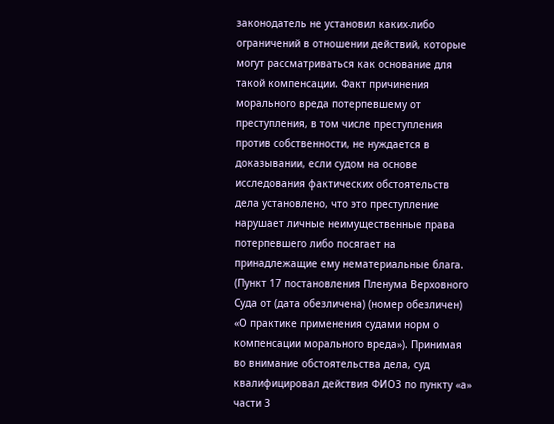законодатель не установил каких-либо ограничений в отношении действий, которые могут рассматриваться как основание для такой компенсации. Факт причинения морального вреда потерпевшему от преступления, в том числе преступления против собственности, не нуждается в доказывании, если судом на основе исследования фактических обстоятельств дела установлено, что это преступление нарушает личные неимущественные права потерпевшего либо посягает на принадлежащие ему нематериальные блага. (Пункт 17 постановления Пленума Верховного Суда от (дата обезличена) (номер обезличен) «О практике применения судами норм о компенсации морального вреда»). Принимая во внимание обстоятельства дела, суд квалифицировал действия ФИО3 по пункту «а» части 3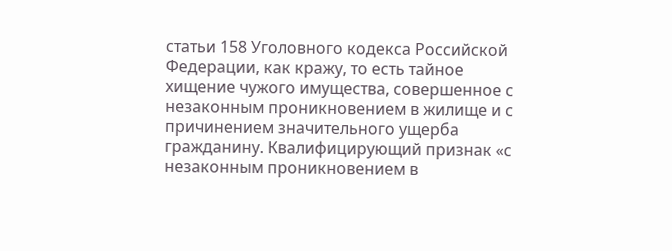статьи 158 Уголовного кодекса Российской Федерации, как кражу, то есть тайное хищение чужого имущества, совершенное с незаконным проникновением в жилище и с причинением значительного ущерба гражданину. Квалифицирующий признак «с незаконным проникновением в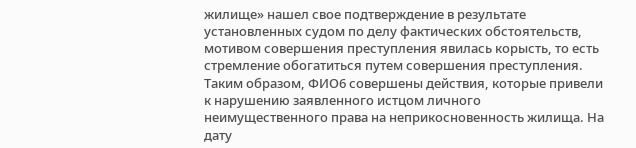жилище» нашел свое подтверждение в результате установленных судом по делу фактических обстоятельств, мотивом совершения преступления явилась корысть, то есть стремление обогатиться путем совершения преступления. Таким образом, ФИО6 совершены действия, которые привели к нарушению заявленного истцом личного неимущественного права на неприкосновенность жилища. На дату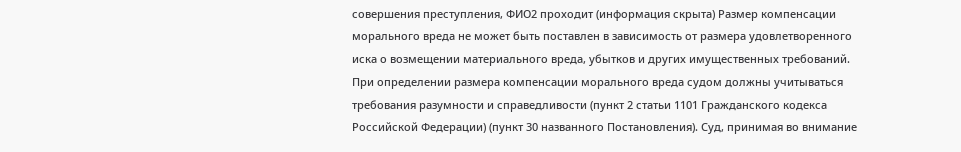совершения преступления, ФИО2 проходит (информация скрыта) Размер компенсации морального вреда не может быть поставлен в зависимость от размера удовлетворенного иска о возмещении материального вреда, убытков и других имущественных требований. При определении размера компенсации морального вреда судом должны учитываться требования разумности и справедливости (пункт 2 статьи 1101 Гражданского кодекса Российской Федерации) (пункт 30 названного Постановления). Суд, принимая во внимание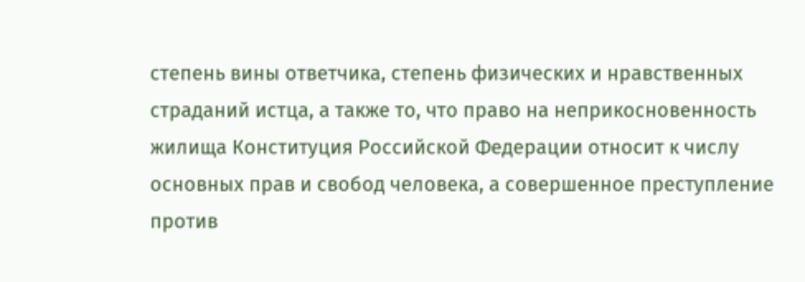степень вины ответчика, степень физических и нравственных страданий истца, а также то, что право на неприкосновенность жилища Конституция Российской Федерации относит к числу основных прав и свобод человека, а совершенное преступление против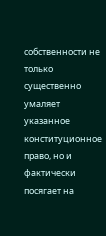собственности не только существенно умаляет указанное конституционное право, но и фактически посягает на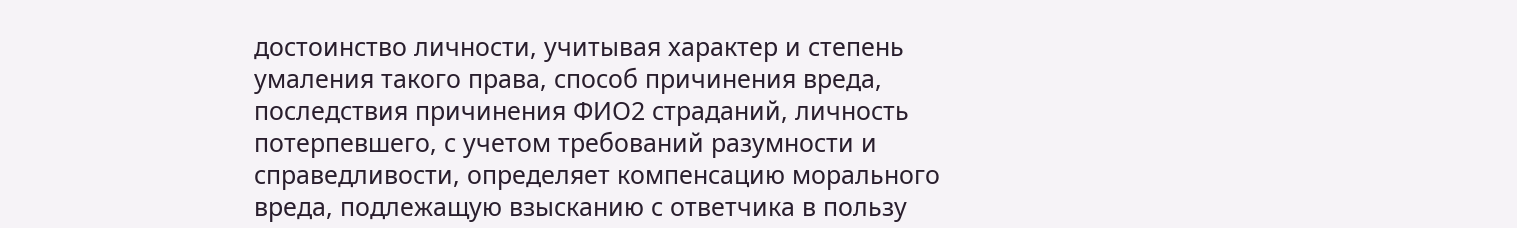достоинство личности, учитывая характер и степень умаления такого права, способ причинения вреда, последствия причинения ФИО2 страданий, личность потерпевшего, с учетом требований разумности и справедливости, определяет компенсацию морального вреда, подлежащую взысканию с ответчика в пользу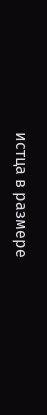истца в размере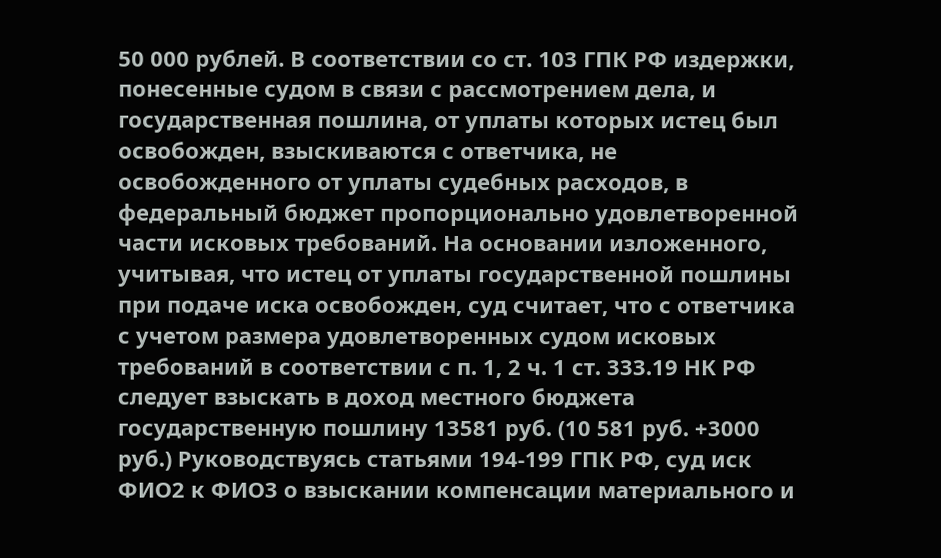50 000 рублей. В соответствии со ст. 103 ГПК РФ издержки, понесенные судом в связи с рассмотрением дела, и государственная пошлина, от уплаты которых истец был освобожден, взыскиваются с ответчика, не освобожденного от уплаты судебных расходов, в федеральный бюджет пропорционально удовлетворенной части исковых требований. На основании изложенного, учитывая, что истец от уплаты государственной пошлины при подаче иска освобожден, суд считает, что с ответчика с учетом размера удовлетворенных судом исковых требований в соответствии с п. 1, 2 ч. 1 ст. 333.19 НК РФ следует взыскать в доход местного бюджета государственную пошлину 13581 руб. (10 581 руб. +3000 руб.) Руководствуясь статьями 194-199 ГПК РФ, суд иск ФИО2 к ФИО3 о взыскании компенсации материального и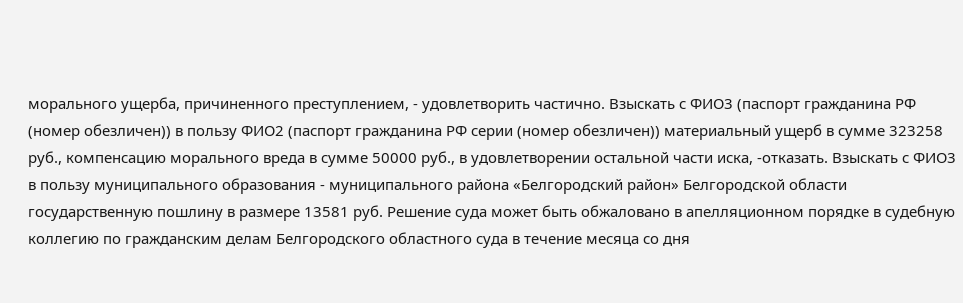морального ущерба, причиненного преступлением, - удовлетворить частично. Взыскать с ФИО3 (паспорт гражданина РФ (номер обезличен)) в пользу ФИО2 (паспорт гражданина РФ серии (номер обезличен)) материальный ущерб в сумме 323258 руб., компенсацию морального вреда в сумме 50000 руб., в удовлетворении остальной части иска, -отказать. Взыскать с ФИО3 в пользу муниципального образования - муниципального района «Белгородский район» Белгородской области государственную пошлину в размере 13581 руб. Решение суда может быть обжаловано в апелляционном порядке в судебную коллегию по гражданским делам Белгородского областного суда в течение месяца со дня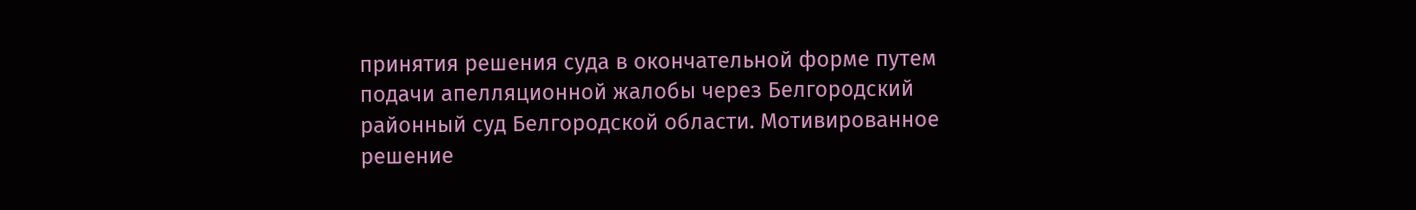принятия решения суда в окончательной форме путем подачи апелляционной жалобы через Белгородский районный суд Белгородской области. Мотивированное решение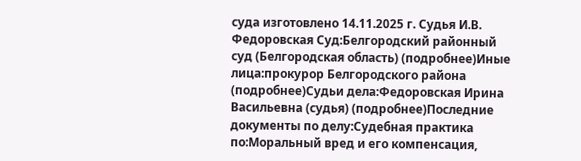суда изготовлено 14.11.2025 г. Судья И.В. Федоровская Суд:Белгородский районный суд (Белгородская область) (подробнее)Иные лица:прокурор Белгородского района (подробнее)Судьи дела:Федоровская Ирина Васильевна (судья) (подробнее)Последние документы по делу:Судебная практика по:Моральный вред и его компенсация,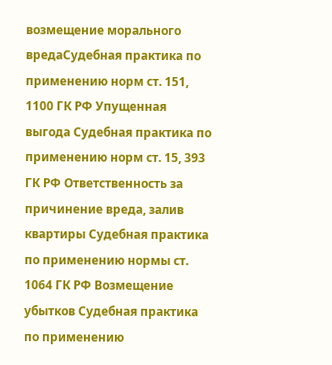возмещение морального вредаСудебная практика по применению норм ст. 151, 1100 ГК РФ Упущенная выгода Судебная практика по применению норм ст. 15, 393 ГК РФ Ответственность за причинение вреда, залив квартиры Судебная практика по применению нормы ст. 1064 ГК РФ Возмещение убытков Судебная практика по применению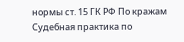нормы ст. 15 ГК РФ По кражам Судебная практика по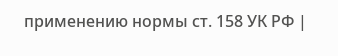применению нормы ст. 158 УК РФ |